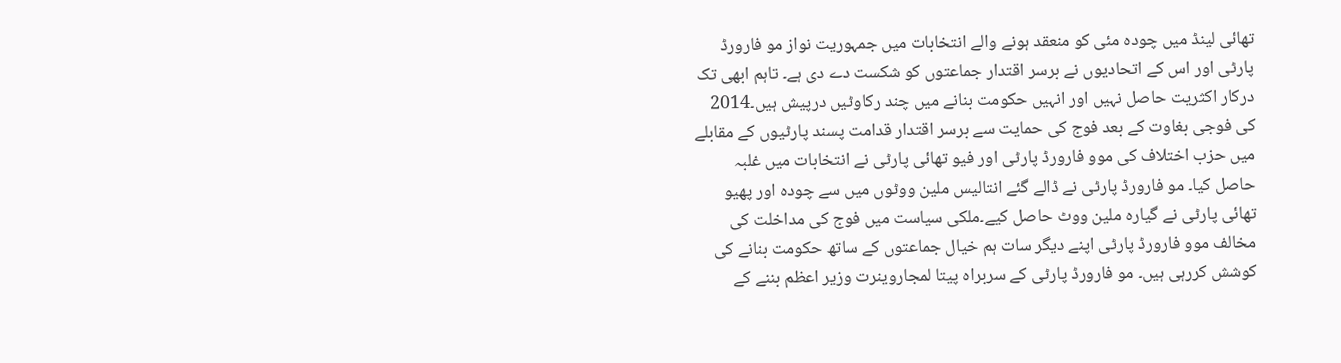تھائی لینڈ میں چودہ مئی کو منعقد ہونے والے انتخابات میں جمہوریت نواز مو فارورڈ پارٹی اور اس کے اتحادیوں نے برسر اقتدار جماعتوں کو شکست دے دی ہے۔ تاہم ابھی تک درکار اکثریت حاصل نہیں اور انہیں حکومت بنانے میں چند رکاوٹیں درپیش ہیں۔2014 کی فوجی بغاوت کے بعد فوج کی حمایت سے برسر اقتدار قدامت پسند پارٹیوں کے مقابلے میں حزب اختلاف کی موو فارورڈ پارٹی اور فیو تھائی پارٹی نے انتخابات میں غلبہ حاصل کیا۔ مو فارورڈ پارٹی نے ڈالے گئے انتالیس ملین ووٹوں میں سے چودہ اور پھیو تھائی پارٹی نے گیارہ ملین ووٹ حاصل کیے۔ملکی سیاست میں فوج کی مداخلت کی مخالف موو فارورڈ پارٹی اپنے دیگر سات ہم خیال جماعتوں کے ساتھ حکومت بنانے کی کوشش کررہی ہیں۔ مو فارورڈ پارٹی کے سربراہ پیتا لمجاروینرت وزیر اعظم بننے کے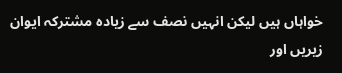خواہاں ہیں لیکن انہیں نصف سے زیادہ مشترکہ ایوان زیریں اور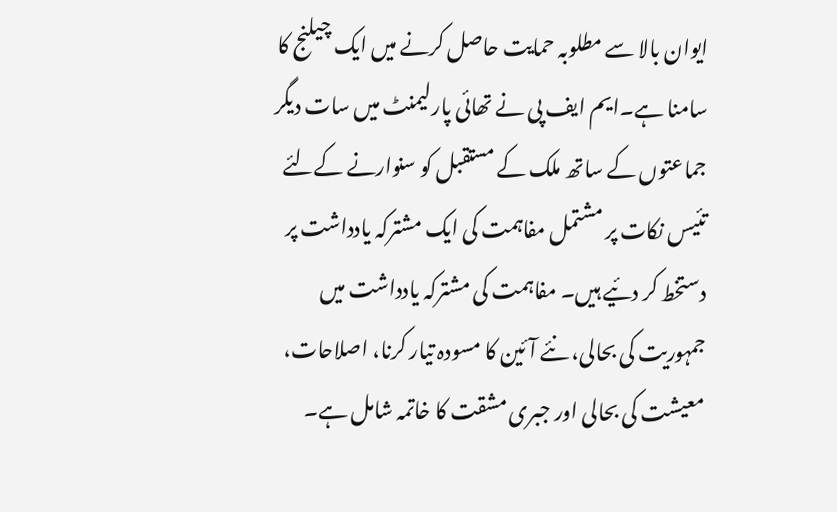ایوان بالا سے مطلوبہ حمایت حاصل کرنے میں ایک چیلنج کا سامنا ہے۔ایم ایف پی نے تھائی پارلیمنٹ میں سات دیگر جماعتوں کے ساتھ ملک کے مستقبل کو سنوارنے کےلئے تئیس نکات پر مشتمل مفاہمت کی ایک مشترکہ یادداشت پر دستخط کر دئیے ہیں۔ مفاہمت کی مشترکہ یادداشت میں جمہوریت کی بحالی، نئے آئین کا مسودہ تیار کرنا، اصلاحات، معیشت کی بحالی اور جبری مشقت کا خاتمہ شامل ہے۔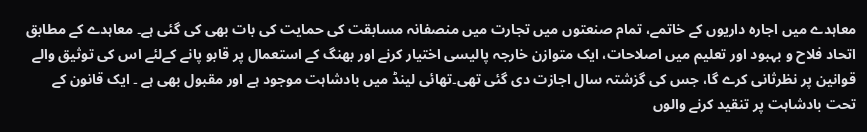معاہدے میں اجارہ داریوں کے خاتمے، تمام صنعتوں میں تجارت میں منصفانہ مسابقت کی حمایت کی بات بھی کی گئی ہے۔ معاہدے کے مطابق اتحاد فلاح و بہبود اور تعلیم میں اصلاحات، ایک متوازن خارجہ پالیسی اختیار کرنے اور بھنگ کے استعمال پر قابو پانے کےلئے اس کی توثیق والے قوانین پر نظرثانی کرے گا، جس کی گزشتہ سال اجازت دی گئی تھی۔تھائی لینڈ میں بادشاہت موجود ہے اور مقبول بھی ہے ۔ ایک قانون کے تحت بادشاہت پر تنقید کرنے والوں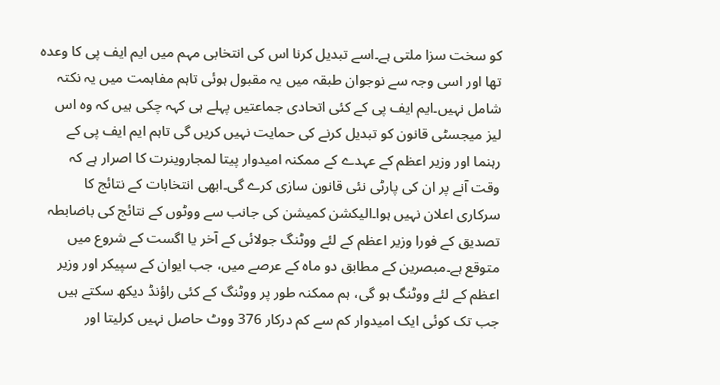کو سخت سزا ملتی ہے۔اسے تبدیل کرنا اس کی انتخابی مہم میں ایم ایف پی کا وعدہ تھا اور اسی وجہ سے نوجوان طبقہ میں یہ مقبول ہوئی تاہم مفاہمت میں یہ نکتہ شامل نہیں۔ایم ایف پی کے کئی اتحادی جماعتیں پہلے ہی کہہ چکی ہیں کہ وہ اس لیز میجسٹی قانون کو تبدیل کرنے کی حمایت نہیں کریں گی تاہم ایم ایف پی کے رہنما اور وزیر اعظم کے عہدے کے ممکنہ امیدوار پیتا لمجاروینرت کا اصرار ہے کہ وقت آنے پر ان کی پارٹی نئی قانون سازی کرے گی۔ابھی انتخابات کے نتائج کا سرکاری اعلان نہیں ہوا۔الیکشن کمیشن کی جانب سے ووٹوں کے نتائج کی باضابطہ تصدیق کے فورا وزیر اعظم کے لئے ووٹنگ جولائی کے آخر یا اگست کے شروع میں متوقع ہے۔مبصرین کے مطابق دو ماہ کے عرصے میں، جب ایوان کے سپیکر اور وزیر اعظم کے لئے ووٹنگ ہو گی، ہم ممکنہ طور پر ووٹنگ کے کئی راؤنڈ دیکھ سکتے ہیں جب تک کوئی ایک امیدوار کم سے کم درکار 376 ووٹ حاصل نہیں کرلیتا اور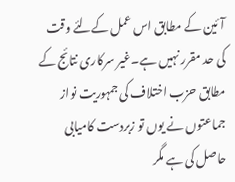آئین کے مطابق اس عمل کےلئے وقت کی حد مقرر نہیں ہے۔غیر سرکاری نتائج کے مطابق حزب اختلاف کی جمہوریت نواز جماعتوں نے یوں تو زبردست کامیابی حاصل کی ہے مگر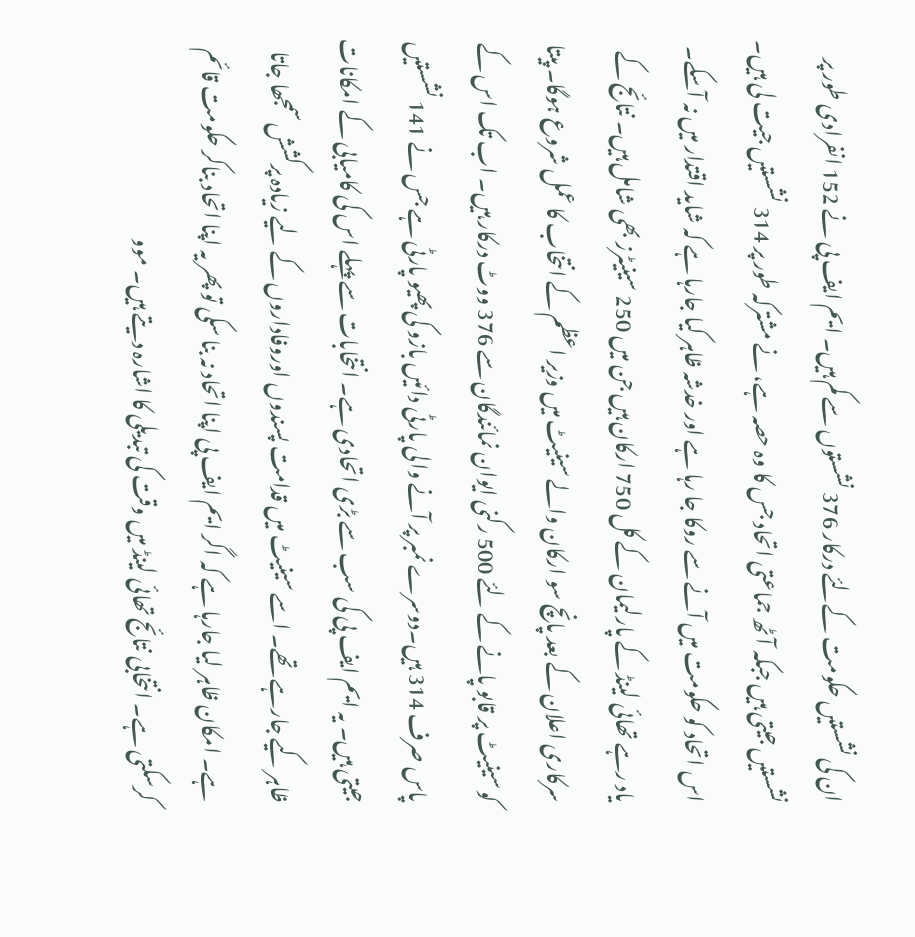ان کی نشستیں حکومت کےلئے درکار 376 نشستوں سے کم ہیں۔ ایم ایف پی نے 152 انفرادی طور پر نشستیں جیتی ہیں جبکہ آٹھ جماعتی اتحاد جس کا وہ حصہ ہے، نے مشترکہ طور پر 314 نشستیں جیت لی ہیں۔ اس اتحاد کو حکومت میں آنے سے روکا جا رہا ہے اور خدشہ ظاہر کیا جارہا ہے کہ شاید اقتدار میں نہ آسکے۔ یاد رہے تھائی لینڈ کے پارلیمان کے کل 750 ارکان ہیں جن میں 250 سینیٹرز بھی شامل ہیں۔ نتائج کے سرکاری اعلان کے بعد پانچ سو ارکان والے سینیٹ میں وزیر اعظم کے انتخاب کا عمل شروع ہوگا۔ پیتا کو سینیٹ پر قابو پانے کے لئے 500 رکنی ایوان نمائندگان سے 376 ووٹ درکار ہیں۔ اب تک اس کے پاس صرف 314 ہیں۔دوسرے نمبر پر آنے والی پارٹی دائیں بازو کی پھیو پارٹی ہے جس نے 141 نشستیں جیتی ہیں۔ یہ ایم ایف پی کی سب سے بڑی اتحادی ہے۔ انتخابات سے پہلے اس کی کامیابی کے امکانات ظاہر کیے جارہے تھے۔ اسے سینیٹ میں قدامت پسندوں اوروفاداروں کے لیے زیادہ پرکشش سمجھا جاتا ہے۔ امکان ظاہر لیا جارہا ہے کہ اگر ایم ایف پی اپنا اتحاد نہ بنا سکی تو پھر یہ اپنا اتحاد بناکر حکومت قائم کرسکتی ہے۔ انتخابی نتائج تھائی لینڈ میں وقت کی تبدیلی کا اشارہ دیتے ہیں۔ موو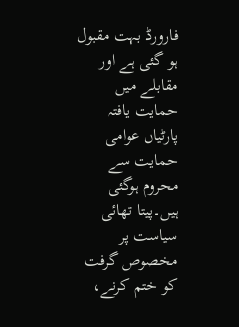فارورڈ بہت مقبول ہو گئی ہے اور مقابلے میں حمایت یافتہ پارٹیاں عوامی حمایت سے محروم ہوگئی ہیں۔پیتا تھائی سیاست پر مخصوص گرفت کو ختم کرنے،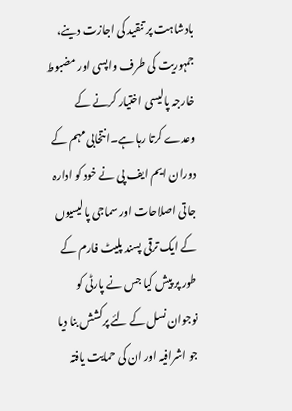بادشاہت پر تنقید کی اجازت دینے، جمہوریت کی طرف واپسی اور مضبوط خارجہ پالیسی اختیار کرنے کے وعدے کرتا رہا ہے۔انتخابی مہم کے دوران ایم ایف پی نے خود کو ادارہ جاتی اصلاحات اور سماجی پالیسیوں کے ایک ترقی پسند پلیٹ فارم کے طور پر پیش کیا جس نے پارٹی کو نوجوان نسل کے لئے پرکشش بنا دیا جو اشرافیہ اور ان کی حمایت یافتہ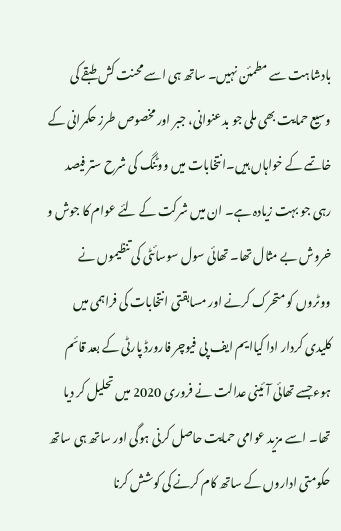بادشاہت سے مطمئن نہیں۔ ساتھ ہی اسے محنت کش طبقے کی وسیع حمایت بھی ملی جو بدعنوانی، جبر اور مخصوص طرز حکمرانی کے خاتمے کے خواہاں ہیں۔انتخابات میں ووٹنگ کی شرح ستر فیصد رہی جو بہت زیادہ ہے۔ ان میں شرکت کے لئے عوام کا جوش و خروش بے مثال تھا۔ تھائی سول سوسائٹی کی تنظیموں نے ووٹروں کو متحرک کرنے اور مسابقتی انتخابات کی فراہمی میں کلیدی کردار ادا کیاایم ایف پی فیوچر فارورڈ پارٹی کے بعد قائم ہوءجسے تھائی آئینی عدالت نے فروری 2020 میں تحلیل کر دیا تھا۔ اسے مزید عوامی حمایت حاصل کرنی ہوگی اور ساتھ ہی ساتھ حکومتی اداروں کے ساتھ کام کرنے کی کوشش کرنا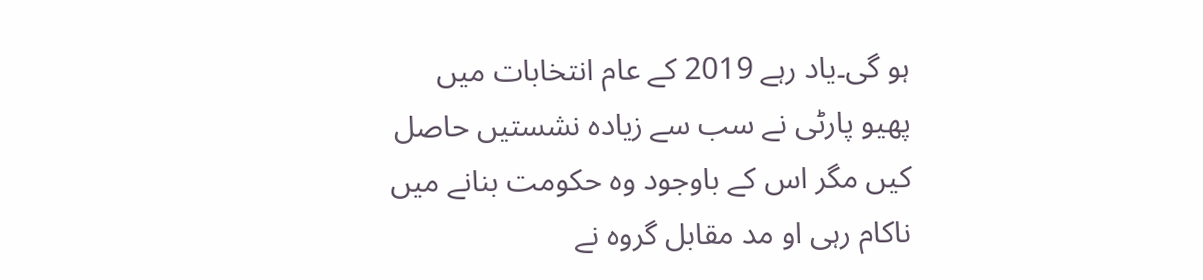ہو گی۔یاد رہے 2019 کے عام انتخابات میں پھیو پارٹی نے سب سے زیادہ نشستیں حاصل کیں مگر اس کے باوجود وہ حکومت بنانے میں ناکام رہی او مد مقابل گروہ نے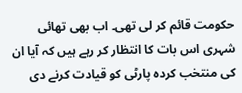حکومت قائم کر لی تھی۔ اب بھی تھائی شہری اس بات کا انتظار کر رہے ہیں کہ آیا ان کی منتخب کردہ پارٹی کو قیادت کرنے دی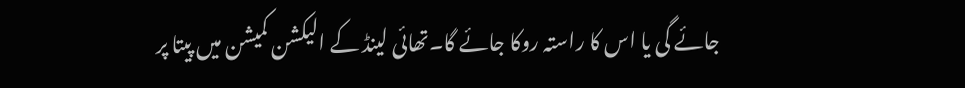جائے گی یا اس کا راستہ روکا جائے گا۔تھائی لینڈ کے الیکشن کمیشن میں پیتا پر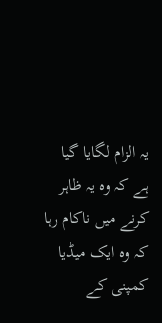یہ الزام لگایا گیا ہے کہ وہ یہ ظاہر کرنے میں ناکام رہا کہ وہ ایک میڈیا کمپنی کے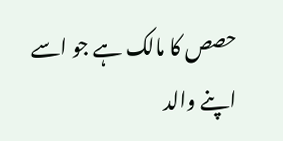حصص کا مالک ہے جو اسے اپنے والد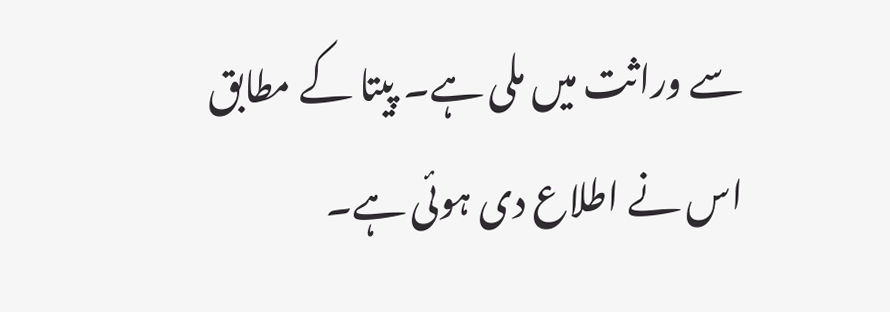سے وراثت میں ملی ہے۔ پیتا کے مطابق اس نے اطلاع دی ہوئی ہے۔